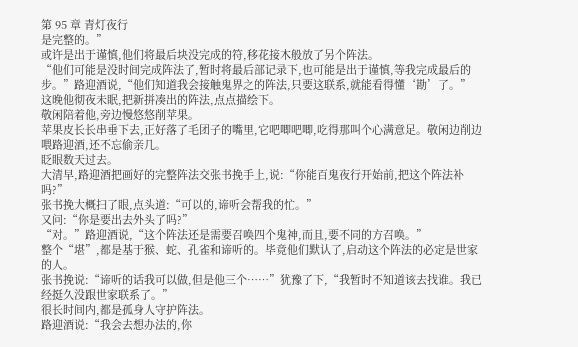第 95 章 青灯夜行
是完整的。”
或许是出于谨慎,他们将最后块没完成的符,移花接木般放了另个阵法。
“他们可能是没时间完成阵法了,暂时将最后部记录下,也可能是出于谨慎,等我完成最后的步。”路迎酒说,“他们知道我会接触鬼界之的阵法,只要这联系,就能看得懂‘勘’了。”
这晚他彻夜未眠,把新拼凑出的阵法,点点描绘下。
敬闲陪着他,旁边慢悠悠削苹果。
苹果皮长长串垂下去,正好落了毛团子的嘴里,它吧唧吧唧,吃得那叫个心满意足。敬闲边削边喂路迎酒,还不忘偷亲几。
眨眼数天过去。
大清早,路迎酒把画好的完整阵法交张书挽手上,说:“你能百鬼夜行开始前,把这个阵法补吗?”
张书挽大概扫了眼,点头道:“可以的,谛听会帮我的忙。”
又问:“你是要出去外头了吗?”
“对。”路迎酒说,“这个阵法还是需要召唤四个鬼神,而且,要不同的方召唤。”
整个“堪”,都是基于猴、蛇、孔雀和谛听的。毕竟他们默认了,启动这个阵法的必定是世家的人。
张书挽说:“谛听的话我可以做,但是他三个……”犹豫了下,“我暂时不知道该去找谁。我已经挺久没跟世家联系了。”
很长时间内,都是孤身人守护阵法。
路迎酒说:“我会去想办法的,你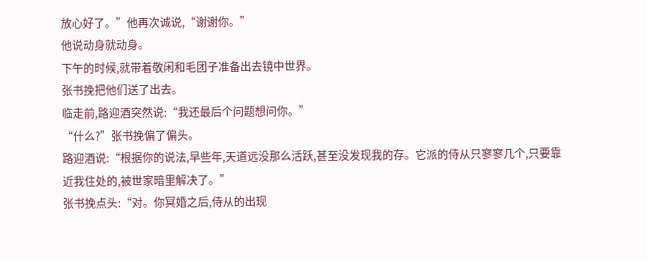放心好了。”他再次诚说,“谢谢你。”
他说动身就动身。
下午的时候,就带着敬闲和毛团子准备出去镜中世界。
张书挽把他们送了出去。
临走前,路迎酒突然说:“我还最后个问题想问你。”
“什么?”张书挽偏了偏头。
路迎酒说:“根据你的说法,早些年,天道远没那么活跃,甚至没发现我的存。它派的侍从只寥寥几个,只要靠近我住处的,被世家暗里解决了。”
张书挽点头:“对。你冥婚之后,侍从的出现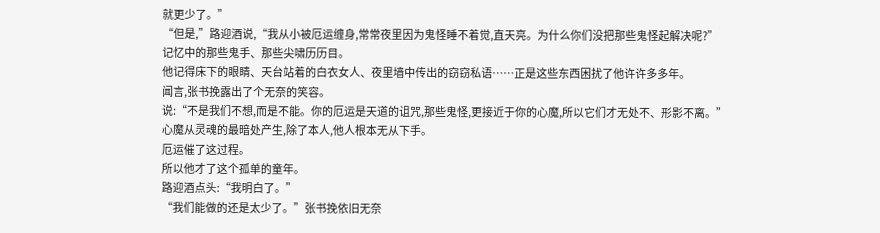就更少了。”
“但是,”路迎酒说,“我从小被厄运缠身,常常夜里因为鬼怪睡不着觉,直天亮。为什么你们没把那些鬼怪起解决呢?”
记忆中的那些鬼手、那些尖啸历历目。
他记得床下的眼睛、天台站着的白衣女人、夜里墙中传出的窃窃私语……正是这些东西困扰了他许许多多年。
闻言,张书挽露出了个无奈的笑容。
说:“不是我们不想,而是不能。你的厄运是天道的诅咒,那些鬼怪,更接近于你的心魔,所以它们才无处不、形影不离。”
心魔从灵魂的最暗处产生,除了本人,他人根本无从下手。
厄运催了这过程。
所以他才了这个孤单的童年。
路迎酒点头:“我明白了。”
“我们能做的还是太少了。”张书挽依旧无奈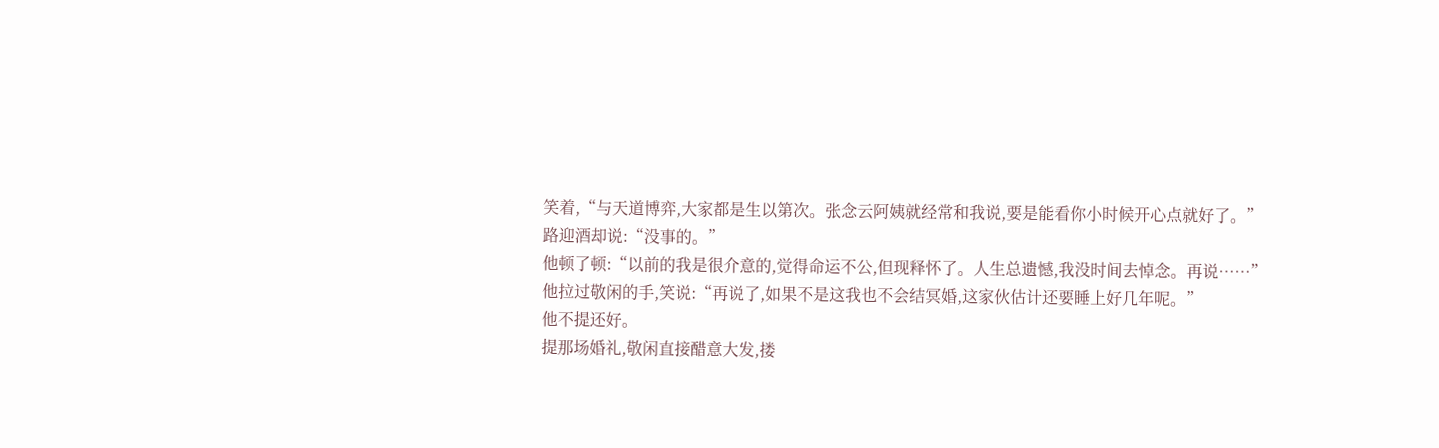笑着,“与天道博弈,大家都是生以第次。张念云阿姨就经常和我说,要是能看你小时候开心点就好了。”
路迎酒却说:“没事的。”
他顿了顿:“以前的我是很介意的,觉得命运不公,但现释怀了。人生总遗憾,我没时间去悼念。再说……”
他拉过敬闲的手,笑说:“再说了,如果不是这我也不会结冥婚,这家伙估计还要睡上好几年呢。”
他不提还好。
提那场婚礼,敬闲直接醋意大发,搂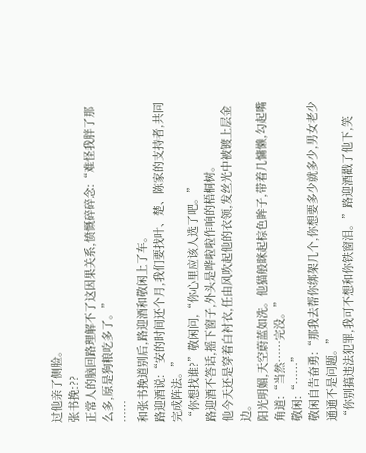过他亲了侧脸。
张书挽:??
正常人的脑回路理解不了这因果关系,愤慨碎碎念:“难怪我胖了那么多,原是狗粮吃多了。”
……
和张书挽道别后,路迎酒和敬闲上了车。
路迎酒说:“安的时间还个月,我们要找叶、楚、陈家的支持者,共同完成阵法。”
“你想找谁?”敬闲问,“你心里应该人选了吧。”
路迎酒不答话,摇下窗子,外头是哗啦啦作响的梧桐树。
他今天还是穿着白衬衣,任由风吹起他的衣领,发丝光中被镀上层金边。
阳光明媚,天空蔚蓝如洗。他猫般眯起棕色眸子,带着几慵懒,勾起嘴角道:“当然……完没。”
敬闲:“……”
敬闲自告奋勇:“那我去帮你绑架几个,你想要多少就多少,男女老少通通不是问题。”
“你别搞违法犯罪,我可不想和你铁窗泪。”路迎酒戳了他下,笑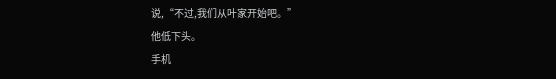说,“不过,我们从叶家开始吧。”
他低下头。
手机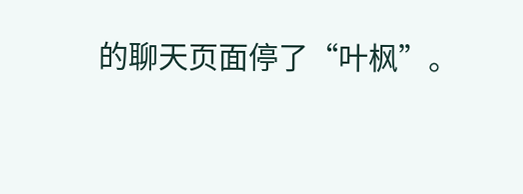的聊天页面停了“叶枫”。